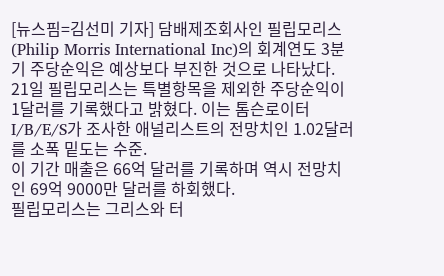[뉴스핌=김선미 기자] 담배제조회사인 필립모리스(Philip Morris International Inc)의 회계연도 3분기 주당순익은 예상보다 부진한 것으로 나타났다.
21일 필립모리스는 특별항목을 제외한 주당순익이 1달러를 기록했다고 밝혔다. 이는 톰슨로이터 I/B/E/S가 조사한 애널리스트의 전망치인 1.02달러를 소폭 밑도는 수준.
이 기간 매출은 66억 달러를 기록하며 역시 전망치인 69억 9000만 달러를 하회했다.
필립모리스는 그리스와 터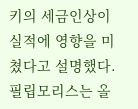키의 세금인상이 실적에 영향을 미쳤다고 설명했다.
필립모리스는 올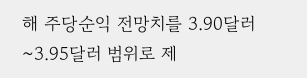해 주당순익 전망치를 3.90달러~3.95달러 범위로 제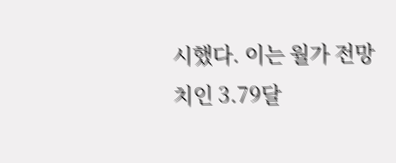시했다. 이는 월가 전망치인 3.79달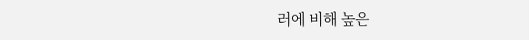러에 비해 높은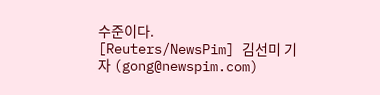수준이다.
[Reuters/NewsPim] 김선미 기자 (gong@newspim.com)